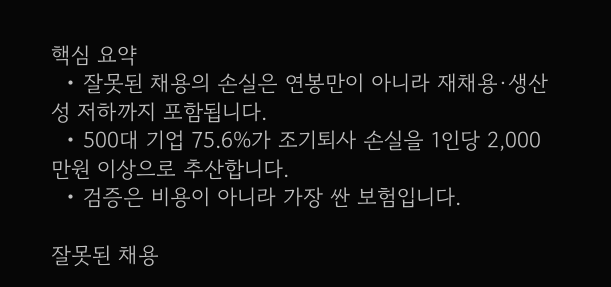핵심 요약
  • 잘못된 채용의 손실은 연봉만이 아니라 재채용·생산성 저하까지 포함됩니다.
  • 500대 기업 75.6%가 조기퇴사 손실을 1인당 2,000만원 이상으로 추산합니다.
  • 검증은 비용이 아니라 가장 싼 보험입니다.

잘못된 채용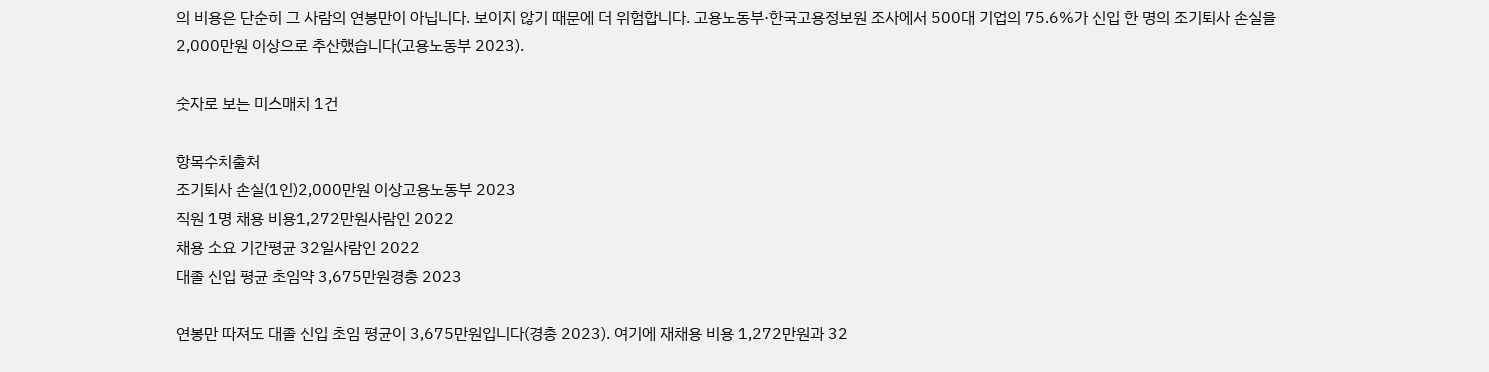의 비용은 단순히 그 사람의 연봉만이 아닙니다. 보이지 않기 때문에 더 위험합니다. 고용노동부·한국고용정보원 조사에서 500대 기업의 75.6%가 신입 한 명의 조기퇴사 손실을 2,000만원 이상으로 추산했습니다(고용노동부 2023).

숫자로 보는 미스매치 1건

항목수치출처
조기퇴사 손실(1인)2,000만원 이상고용노동부 2023
직원 1명 채용 비용1,272만원사람인 2022
채용 소요 기간평균 32일사람인 2022
대졸 신입 평균 초임약 3,675만원경총 2023

연봉만 따져도 대졸 신입 초임 평균이 3,675만원입니다(경총 2023). 여기에 재채용 비용 1,272만원과 32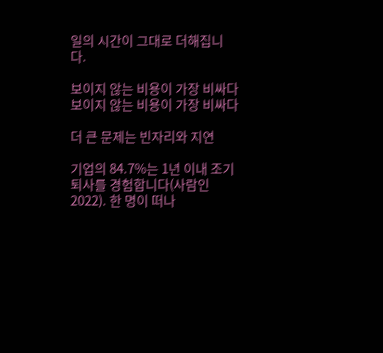일의 시간이 그대로 더해집니다.

보이지 않는 비용이 가장 비싸다
보이지 않는 비용이 가장 비싸다

더 큰 문제는 빈자리와 지연

기업의 84.7%는 1년 이내 조기퇴사를 경험합니다(사람인 2022). 한 명이 떠나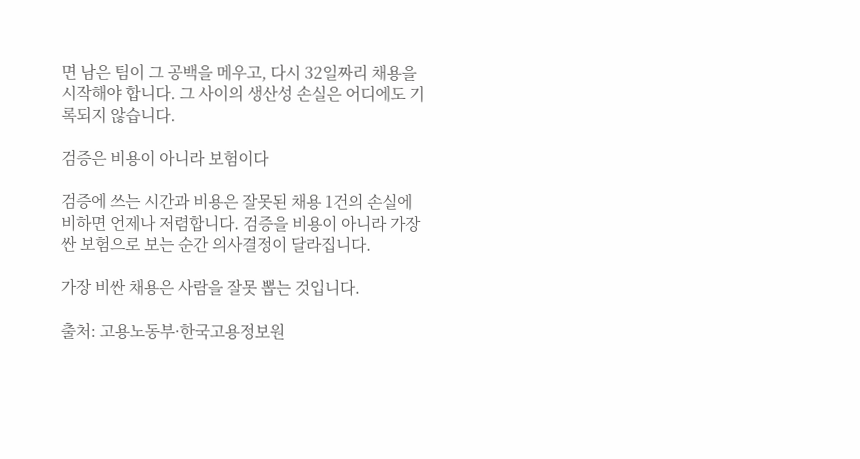면 남은 팀이 그 공백을 메우고, 다시 32일짜리 채용을 시작해야 합니다. 그 사이의 생산성 손실은 어디에도 기록되지 않습니다.

검증은 비용이 아니라 보험이다

검증에 쓰는 시간과 비용은 잘못된 채용 1건의 손실에 비하면 언제나 저렴합니다. 검증을 비용이 아니라 가장 싼 보험으로 보는 순간 의사결정이 달라집니다.

가장 비싼 채용은 사람을 잘못 뽑는 것입니다.

출처: 고용노동부·한국고용정보원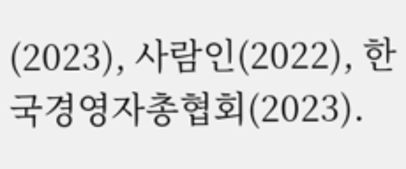(2023), 사람인(2022), 한국경영자총협회(2023).